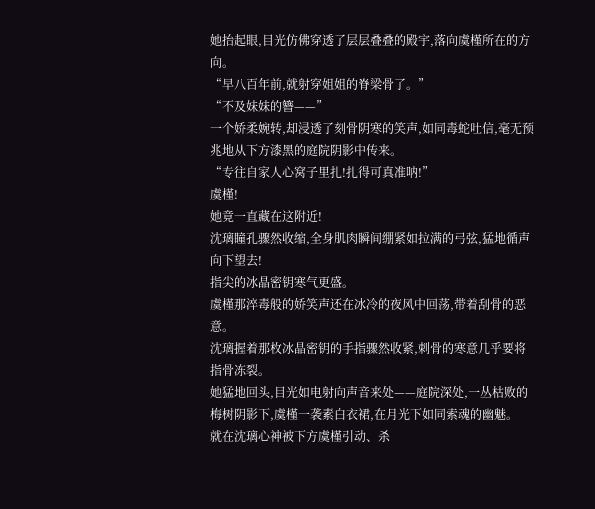她抬起眼,目光仿佛穿透了层层叠叠的殿宇,落向虞槿所在的方向。
“早八百年前,就射穿姐姐的脊梁骨了。”
“不及妹妹的簪——”
一个娇柔婉转,却浸透了刻骨阴寒的笑声,如同毒蛇吐信,毫无预兆地从下方漆黑的庭院阴影中传来。
“专往自家人心窝子里扎!扎得可真准呐!”
虞槿!
她竟一直藏在这附近!
沈璃瞳孔骤然收缩,全身肌肉瞬间绷紧如拉满的弓弦,猛地循声向下望去!
指尖的冰晶密钥寒气更盛。
虞槿那淬毒般的娇笑声还在冰冷的夜风中回荡,带着刮骨的恶意。
沈璃握着那枚冰晶密钥的手指骤然收紧,刺骨的寒意几乎要将指骨冻裂。
她猛地回头,目光如电射向声音来处——庭院深处,一丛枯败的梅树阴影下,虞槿一袭素白衣裙,在月光下如同索魂的幽魅。
就在沈璃心神被下方虞槿引动、杀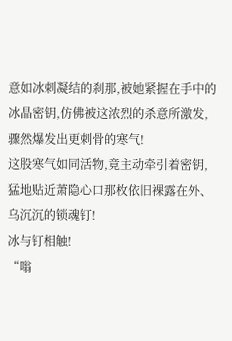意如冰刺凝结的刹那,被她紧握在手中的冰晶密钥,仿佛被这浓烈的杀意所激发,骤然爆发出更刺骨的寒气!
这股寒气如同活物,竟主动牵引着密钥,猛地贴近萧隐心口那枚依旧裸露在外、乌沉沉的锁魂钉!
冰与钉相触!
“嗡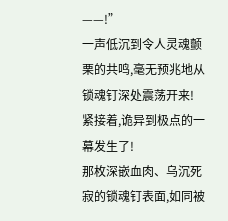——!”
一声低沉到令人灵魂颤栗的共鸣,毫无预兆地从锁魂钉深处震荡开来!
紧接着,诡异到极点的一幕发生了!
那枚深嵌血肉、乌沉死寂的锁魂钉表面,如同被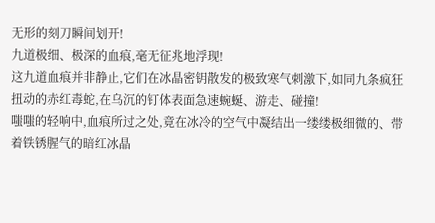无形的刻刀瞬间划开!
九道极细、极深的血痕,毫无征兆地浮现!
这九道血痕并非静止,它们在冰晶密钥散发的极致寒气刺激下,如同九条疯狂扭动的赤红毒蛇,在乌沉的钉体表面急速蜿蜒、游走、碰撞!
嗤嗤的轻响中,血痕所过之处,竟在冰冷的空气中凝结出一缕缕极细微的、带着铁锈腥气的暗红冰晶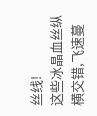丝线!
这些冰晶血丝纵横交错,飞速蔓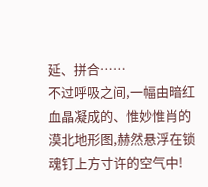延、拼合……
不过呼吸之间,一幅由暗红血晶凝成的、惟妙惟肖的漠北地形图,赫然悬浮在锁魂钉上方寸许的空气中!